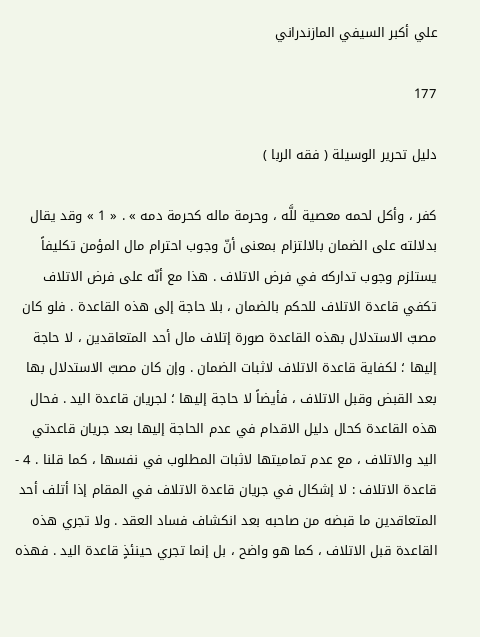علي أكبر السيفي المازندراني

177

دليل تحرير الوسيلة ( فقه الربا )

كفر ، وأكل لحمه معصية للَّه ، وحرمة ماله كحرمة دمه » . « 1 » وقد يقال بدلالته على الضمان بالالتزام بمعنى أنّ وجوب احترام مال المؤمن تكليفاً يستلزم وجوب تداركه في فرض الاتلاف . هذا مع أنّه على فرض الاتلاف تكفي قاعدة الاتلاف للحكم بالضمان ، بلا حاجة إلى هذه القاعدة . فلو كان مصبّ الاستدلال بهذه القاعدة صورة إتلاف مال أحد المتعاقدين ، لا حاجة إليها ؛ لكفاية قاعدة الاتلاف لاثبات الضمان . وإن كان مصبّ الاستدلال بها بعد القبض وقبل الاتلاف ، فأيضاً لا حاجة إليها ؛ لجريان قاعدة اليد . فحال هذه القاعدة كحال دليل الاقدام في عدم الحاجة إليها بعد جريان قاعدتي اليد والاتلاف ، مع عدم تماميتها لاثبات المطلوب في نفسها ، كما قلنا . 4 - قاعدة الاتلاف : لا إشكال في جريان قاعدة الاتلاف في المقام إذا أتلف أحد المتعاقدين ما قبضه من صاحبه بعد انكشاف فساد العقد . ولا تجري هذه القاعدة قبل الاتلاف ، كما هو واضح ، بل إنما تجري حينئذٍ قاعدة اليد . فهذه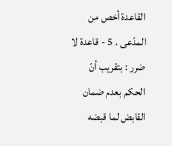القاعدة أخص من المدّعى . 5 - قاعدة لا ضرر : بتقريب أنّ الحكم بعدم ضمان القابض لما قبضه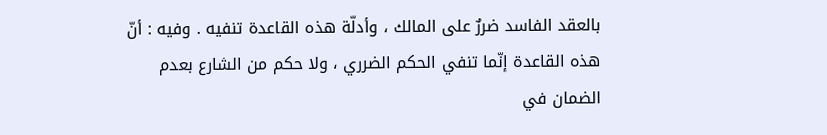بالعقد الفاسد ضررٌ على المالك ، وأدلّة هذه القاعدة تنفيه . وفيه : أنّ هذه القاعدة إنّما تنفي الحكم الضرري ، ولا حكم من الشارع بعدم الضمان في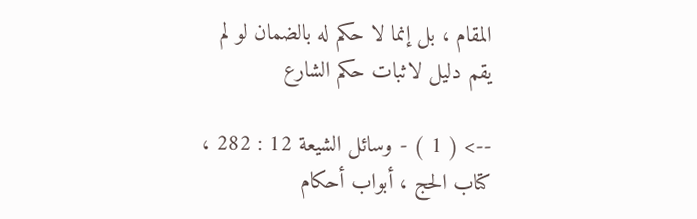المقام ، بل إنما لا حكم له بالضمان لو لم يقم دليل لاثبات حكم الشارع

--> ( 1 ) - وسائل الشيعة 12 : 282 ، كتاب الحج ، أبواب أحكام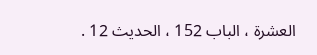العشرة ، الباب 152 ، الحديث 12 .